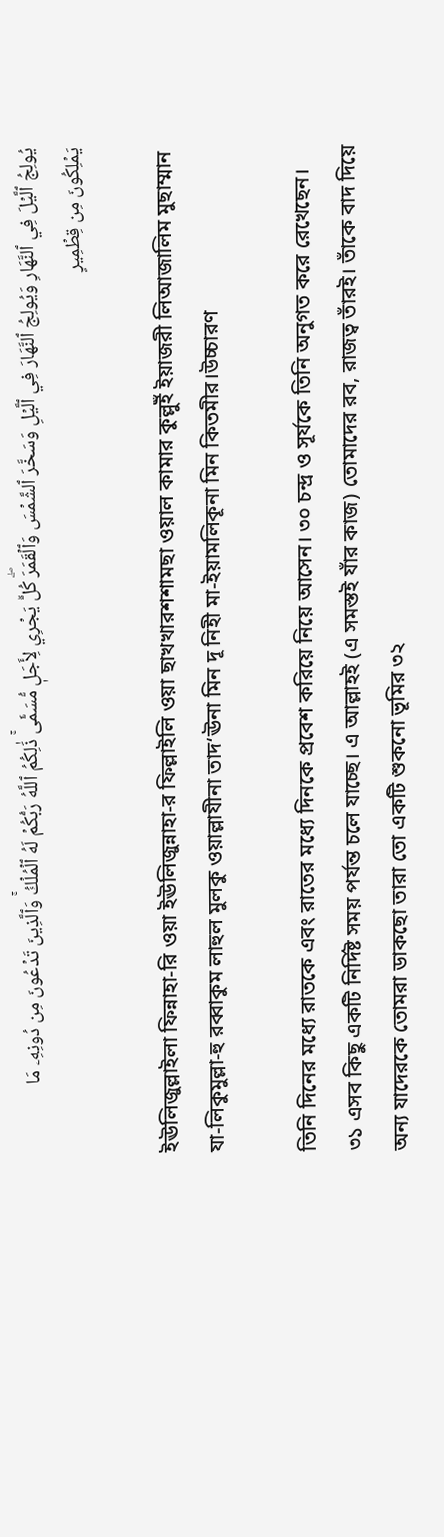يُولِجُ ٱلَّيۡلَ فِي ٱلنَّهَارِ وَيُولِجُ ٱلنَّهَارَ فِي ٱلَّيۡلِ وَسَخَّرَ ٱلشَّمۡسَ وَٱلۡقَمَرَۖ كُلّٞ يَجۡرِي لِأَجَلٖ مُّسَمّٗىۚ ذَٰلِكُمُ ٱللَّهُ رَبُّكُمۡ لَهُ ٱلۡمُلۡكُۚ وَٱلَّذِينَ تَدۡعُونَ مِن دُونِهِۦ مَا يَمۡلِكُونَ مِن قِطۡمِيرٍ

ইঊলিজুল্লাইলা ফিন্নাহা-রি ওয়া ইঊলিজুন্নাহা-র ফিল্লাইলি ওয়া ছাখখারশশামছা ওয়াল কামার কুল্লুইঁ ইয়াজরী লিআজালিম মুছাম্মান যা-লিকুমুল্লা-হু রব্বাকুম লাহুল মুলকু ওয়াল্লাযীনা তাদ‘ঊনা মিন দূ নিহী মা-ইয়ামলিকূনা মিন কিতমীর।উচ্চারণ

তিনি দিনের মধ্যে রাতকে এবং রাতের মধ্যে দিনকে প্রবেশ করিয়ে নিয়ে আসেন। ৩০ চন্দ্র ও সূর্যকে তিনি অনুগত করে রেখেছেন। ৩১ এসব কিছু একটি নির্দিষ্ট সময় পর্যন্ত চলে যাচ্ছে। এ আল্লাহই (এ সমস্তই যাঁর কাজ) তোমাদের রব, রাজত্ব তাঁরই। তাঁকে বাদ দিয়ে অন্য যাদেরকে তোমরা ডাকছো তারা তো একটি শুকনো ভূমির ৩২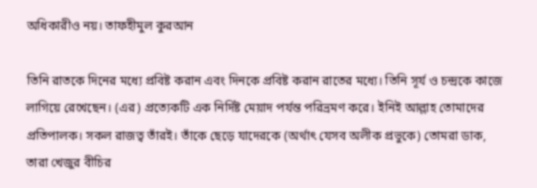অধিকারীও নয়। তাফহীমুল কুরআন

তিনি রাতকে দিনের মধ্যে প্রবিষ্ট করান এবং দিনকে প্রবিষ্ট করান রাতের মধ্যে। তিনি সূর্য ও চন্দ্রকে কাজে লাগিয়ে রেখেছেন। (এর) প্রত্যেকটি এক নির্দিষ্ট মেয়াদ পর্যন্ত পরিভ্রমণ করে। ইনিই আল্লাহ তোমাদের প্রতিপালক। সকল রাজত্ব তাঁরই। তাঁকে ছেড়ে যাদেরকে (অর্থাৎ যেসব অলীক প্রভুকে) তোমরা ডাক, তারা খেজুর বীচির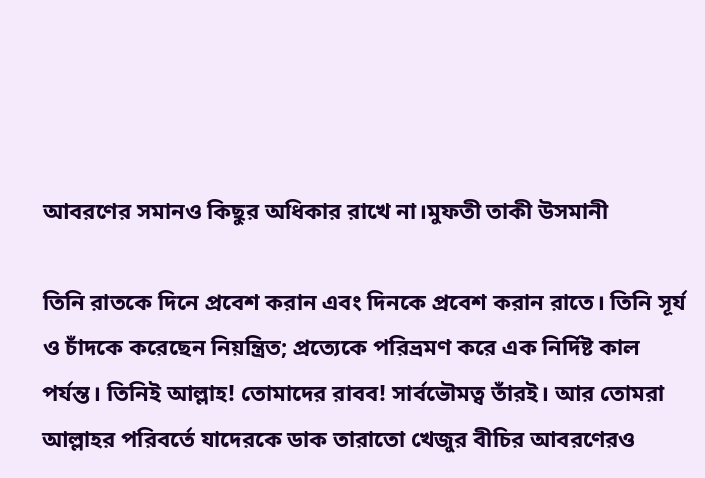আবরণের সমানও কিছুর অধিকার রাখে না।মুফতী তাকী উসমানী

তিনি রাতকে দিনে প্রবেশ করান এবং দিনকে প্রবেশ করান রাতে। তিনি সূর্য ও চাঁদকে করেছেন নিয়ন্ত্রিত; প্রত্যেকে পরিভ্রমণ করে এক নির্দিষ্ট কাল পর্যন্ত। তিনিই আল্লাহ! তোমাদের রাবব! সার্বভৌমত্ব তাঁরই। আর তোমরা আল্লাহর পরিবর্তে যাদেরকে ডাক তারাতো খেজুর বীচির আবরণেরও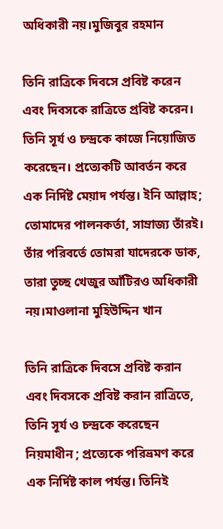অধিকারী নয়।মুজিবুর রহমান

তিনি রাত্রিকে দিবসে প্রবিষ্ট করেন এবং দিবসকে রাত্রিতে প্রবিষ্ট করেন। তিনি সূর্য ও চন্দ্রকে কাজে নিয়োজিত করেছেন। প্রত্যেকটি আবর্তন করে এক নির্দিষ্ট মেয়াদ পর্যন্ত। ইনি আল্লাহ; তোমাদের পালনকর্তা, সাম্রাজ্য তাঁরই। তাঁর পরিবর্তে তোমরা যাদেরকে ডাক, তারা তুচ্ছ খেজুর আঁটিরও অধিকারী নয়।মাওলানা মুহিউদ্দিন খান

তিনি রাত্রিকে দিবসে প্রবিষ্ট করান এবং দিবসকে প্রবিষ্ট করান রাত্রিতে, তিনি সূর্য ও চন্দ্রকে করেছেন নিয়মাধীন ; প্রত্যেকে পরিভ্রমণ করে এক নির্দিষ্ট কাল পর্যন্ত। তিনিই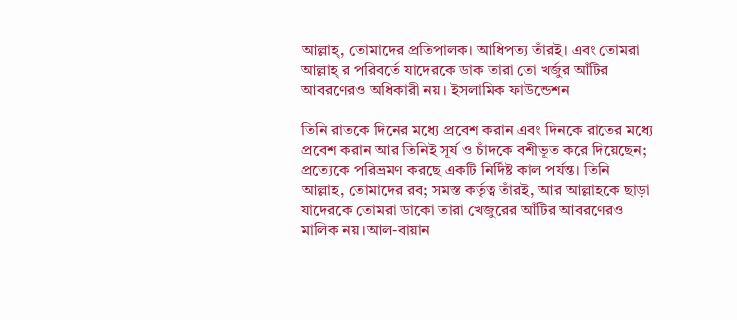আল্লাহ্, তোমাদের প্রতিপালক। আধিপত্য তাঁরই। এবং তোমরা আল্লাহ্ র পরিবর্তে যাদেরকে ডাক তারা তো খর্জুর আঁটির আবরণেরও অধিকারী নয়। ইসলামিক ফাউন্ডেশন

তিনি রাতকে দিনের মধ্যে প্রবেশ করান এবং দিনকে রাতের মধ্যে প্রবেশ করান আর তিনিই সূর্য ও চাঁদকে বশীভূত করে দিয়েছেন; প্রত্যেকে পরিভ্রমণ করছে একটি নির্দিষ্ট কাল পর্যন্ত। তিনি আল্লাহ, তোমাদের রব; সমস্ত কর্তৃত্ব তাঁরই, আর আল্লাহকে ছাড়া যাদেরকে তোমরা ডাকো তারা খেজুরের আঁটির আবরণেরও মালিক নয়।আল-বায়ান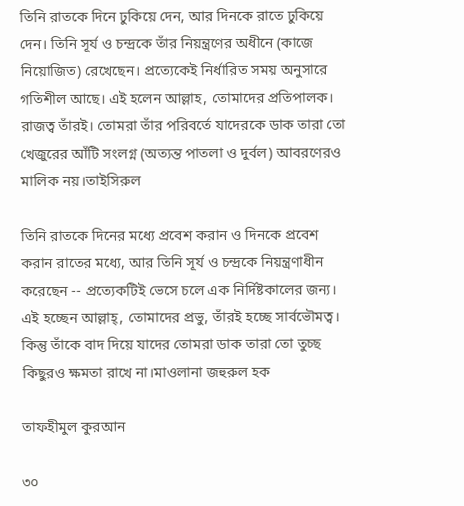তিনি রাতকে দিনে ঢুকিয়ে দেন, আর দিনকে রাতে ঢুকিয়ে দেন। তিনি সূর্য ও চন্দ্রকে তাঁর নিয়ন্ত্রণের অধীনে (কাজে নিয়োজিত) রেখেছেন। প্রত্যেকেই নির্ধারিত সময় অনুসারে গতিশীল আছে। এই হলেন আল্লাহ, তোমাদের প্রতিপালক। রাজত্ব তাঁরই। তোমরা তাঁর পরিবর্তে যাদেরকে ডাক তারা তো খেজুরের আঁটি সংলগ্ন (অত্যন্ত পাতলা ও দুর্বল) আবরণেরও মালিক নয়।তাইসিরুল

তিনি রাতকে দিনের মধ্যে প্রবেশ করান ও দিনকে প্রবেশ করান রাতের মধ্যে, আর তিনি সূর্য ও চন্দ্রকে নিয়ন্ত্রণাধীন করেছেন -- প্রত্যেকটিই ভেসে চলে এক নির্দিষ্টকালের জন্য। এই হচ্ছেন আল্লাহ্‌, তোমাদের প্রভু, তাঁরই হচ্ছে সার্বভৌমত্ব। কিন্তু তাঁকে বাদ দিয়ে যাদের তোমরা ডাক তারা তো তুচ্ছ কিছুরও ক্ষমতা রাখে না।মাওলানা জহুরুল হক

তাফহীমুল কুরআন

৩০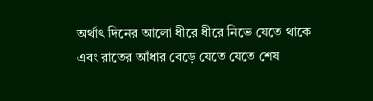অর্থাৎ দিনের আলো ধীরে ধীরে নিভে যেতে থাকে এবং রাতের আঁধার বেড়ে যেতে যেতে শেষ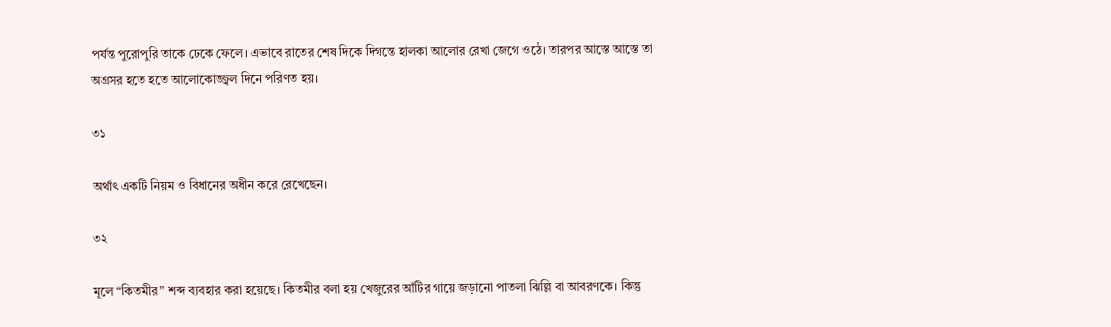পর্যন্ত পুরোপুরি তাকে ঢেকে ফেলে। এভাবে রাতের শেষ দিকে দিগন্তে হালকা আলোর রেখা জেগে ওঠে। তারপর আস্তে আস্তে তা অগ্রসর হতে হতে আলোকোজ্জ্বল দিনে পরিণত হয়।

৩১

অর্থাৎ একটি নিয়ম ও বিধানের অধীন করে রেখেছেন।

৩২

মূলে “কিতমীর” শব্দ ব্যবহার করা হয়েছে। কিতমীর বলা হয় খেজুরের আঁটির গায়ে জড়ানো পাতলা ঝিল্লি বা আবরণকে। কিন্তু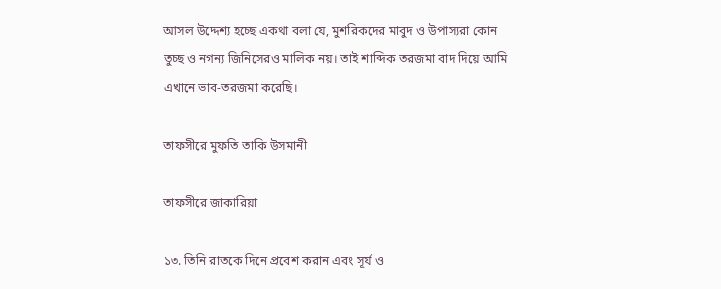আসল উদ্দেশ্য হচ্ছে একথা বলা যে, মুশরিকদের মাবুদ ও উপাস্যরা কোন তুচ্ছ ও নগন্য জিনিসেরও মালিক নয়। তাই শাব্দিক তরজমা বাদ দিয়ে আমি এখানে ভাব-তরজমা করেছি।

তাফসীরে মুফতি তাকি উসমানী

তাফসীরে জাকারিয়া

১৩. তিনি রাতকে দিনে প্ৰবেশ করান এবং সূর্য ও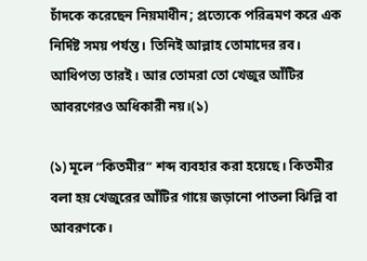চাঁদকে করেছেন নিয়মাধীন; প্ৰত্যেকে পরিভ্রমণ করে এক নির্দিষ্ট সময় পর্যন্ত। তিনিই আল্লাহ তোমাদের রব। আধিপত্য তারই। আর তোমরা তো খেজুর আঁটির আবরণেরও অধিকারী নয়।(১)

(১) মূলে “কিতমীর” শব্দ ব্যবহার করা হয়েছে। কিতমীর বলা হয় খেজুরের আঁটির গায়ে জড়ানো পাতলা ঝিল্লি বা আবরণকে।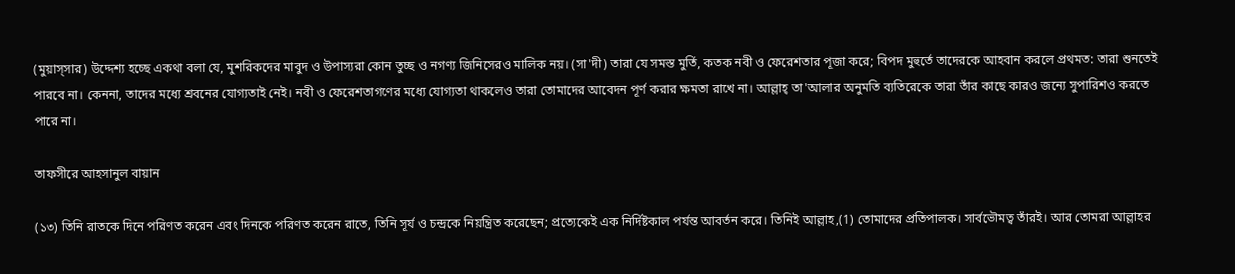(মুয়াস্‌সার) উদ্দেশ্য হচ্ছে একথা বলা যে, মুশরিকদের মাবুদ ও উপাস্যরা কোন তুচ্ছ ও নগণ্য জিনিসেরও মালিক নয়। (সা'দী) তারা যে সমস্ত মুর্তি, কতক নবী ও ফেরেশতার পূজা করে; বিপদ মুহুর্তে তাদেরকে আহবান করলে প্রথমত: তারা শুনতেই পারবে না। কেননা, তাদের মধ্যে শ্রবনের যোগ্যতাই নেই। নবী ও ফেরেশতাগণের মধ্যে যোগ্যতা থাকলেও তারা তোমাদের আবেদন পূর্ণ করার ক্ষমতা রাখে না। আল্লাহ্ তা'আলার অনুমতি ব্যতিরেকে তারা তাঁর কাছে কারও জন্যে সুপারিশও করতে পারে না।

তাফসীরে আহসানুল বায়ান

(১৩) তিনি রাতকে দিনে পরিণত করেন এবং দিনকে পরিণত করেন রাতে, তিনি সূর্য ও চন্দ্রকে নিয়ন্ত্রিত করেছেন; প্রত্যেকেই এক নির্দিষ্টকাল পর্যন্ত আবর্তন করে। তিনিই আল্লাহ,(1) তোমাদের প্রতিপালক। সার্বভৌমত্ব তাঁরই। আর তোমরা আল্লাহর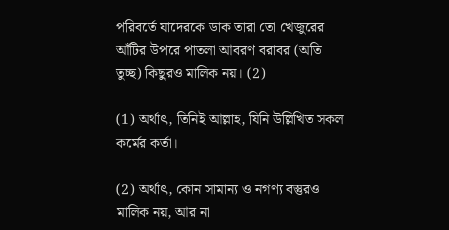পরিবর্তে যাদেরকে ডাক তারা তো খেজুরের আঁটির উপরে পাতলা আবরণ বরাবর (অতি তুচ্ছ) কিছুরও মালিক নয়। (2)

(1) অর্থাৎ, তিনিই আল্লাহ, যিনি উল্লিখিত সকল কর্মের কর্তা।

(2) অর্থাৎ, কোন সামান্য ও নগণ্য বস্তুরও মালিক নয়, আর না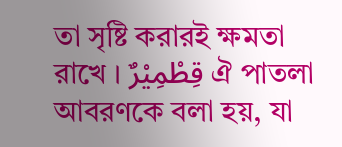তা সৃষ্টি করারই ক্ষমতা রাখে । قِطْمِيْرٌ ঐ পাতলা আবরণকে বলা হয়, যা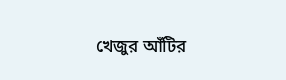খেজুর আঁটির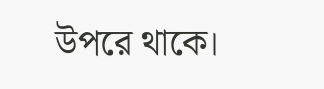উপরে থাকে।